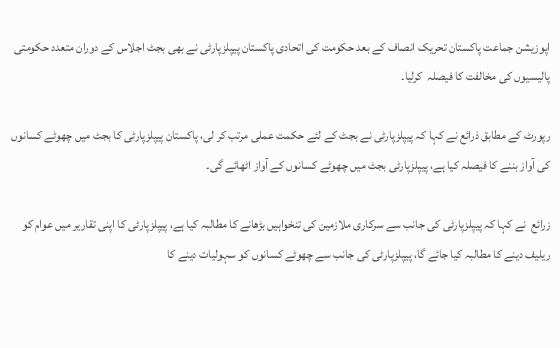اپوزیشن جماعت پاکستان تحریک انصاف کے بعد حکومت کی اتحادی پاکستان پیپلزپارٹی نے بھی بجٹ اجلاس کے دوران متعدد حکومتی پالیسیوں کی مخالفت کا فیصلہ  کرلیا۔

رپورٹ کے مطابق ذرائع نے کہا کہ پیپلزپارٹی نے بجٹ کے لئے حکمت عملی مرتب کر لی، پاکستان پیپلزپارٹی کا بجٹ میں چھوٹے کسانوں کی آواز بننے کا فیصلہ کیا ہے، پیپلزپارٹی بجٹ میں چھوٹے کسانوں کے آواز اٹھائے گی۔

زرائع  نے کہا کہ پیپلزپارٹی کی جانب سے سرکاری ملازمین کی تنخواہیں بڑھانے کا مطالبہ کیا ہے، پیپلزپارٹی کا اپنی تقاریر میں عوام کو ریلیف دینے کا مطالبہ کیا جائے گا، پیپلزپارٹی کی جانب سے چھوٹے کسانوں کو سہولیات دینے کا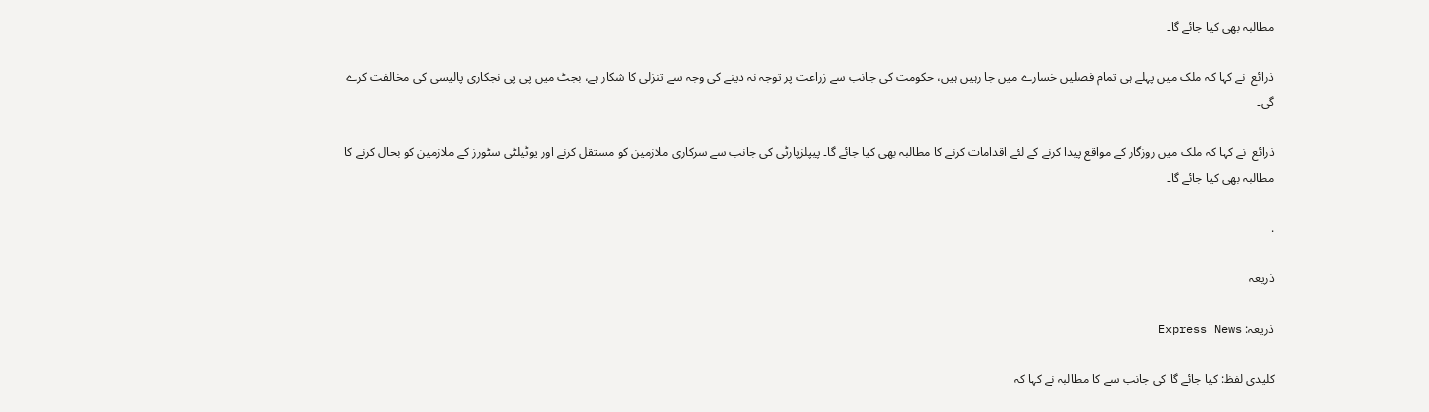مطالبہ بھی کیا جائے گا۔

ذرائع  نے کہا کہ ملک میں پہلے ہی تمام فصلیں خسارے میں جا رہیں ہیں، حکومت کی جانب سے زراعت پر توجہ نہ دینے کی وجہ سے تنزلی کا شکار ہے، بجٹ میں پی پی نجکاری پالیسی کی مخالفت کرے گی۔

ذرائع  نے کہا کہ ملک میں روزگار کے مواقع پیدا کرنے کے لئے اقدامات کرنے کا مطالبہ بھی کیا جائے گا۔ پیپلزپارٹی کی جانب سے سرکاری ملازمین کو مستقل کرنے اور یوٹیلٹی سٹورز کے ملازمین کو بحال کرنے کا مطالبہ بھی کیا جائے گا۔

.

ذریعہ

ذریعہ: Express News

کلیدی لفظ: کیا جائے گا کی جانب سے کا مطالبہ نے کہا کہ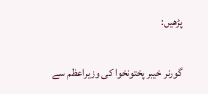پڑھیں:

گورنر خیبر پختونخوا کی وزیراعظم سے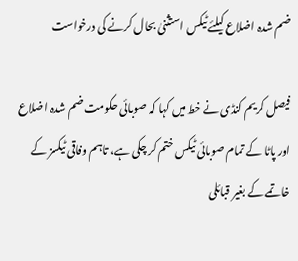ضم شدہ اضلاع کیلئے ٹیکس استثنیٰ بحال کرنے کی درخواست

فیصل کریم کنڈی نے خط میں کہا کہ صوبائی حکومت ضم شدہ اضلاع اور پاٹا کے تمام صوبائی ٹیکس ختم کر چکی ہے، تاہم وفاقی ٹیکسز کے خاتمے کے بغیر قبائلی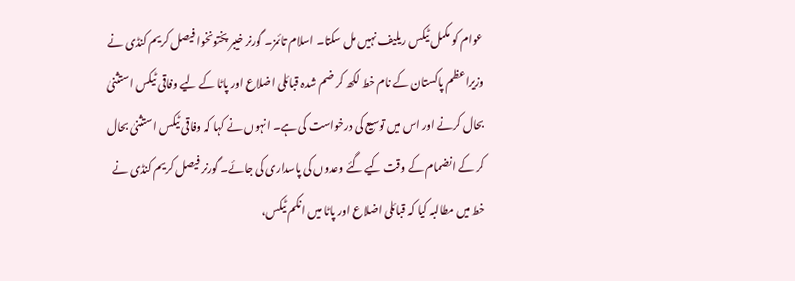عوام کو مکمل ٹیکس ریلیف نہیں مل سکتا۔ اسلام تائمز۔ گورنر خیبر پختونخوا فیصل کریم کنڈی نے وزیراعظم پاکستان کے نام خط لکھ کر ضم شدہ قبائلی اضلاع اور پاٹا کے لیے وفاقی ٹیکس استثنیٰ بحال کرنے اور اس میں توسیع کی درخواست کی ہے۔ انہوں نے کہا کہ وفاقی ٹیکس استثنیٰ بحال کر کے انضمام کے وقت کیے گئے وعدوں کی پاسداری کی جائے۔ گورنر فیصل کریم کنڈی نے خط میں مطالبہ کیا کہ قبائلی اضلاع اور پاٹا میں انکم ٹیکس،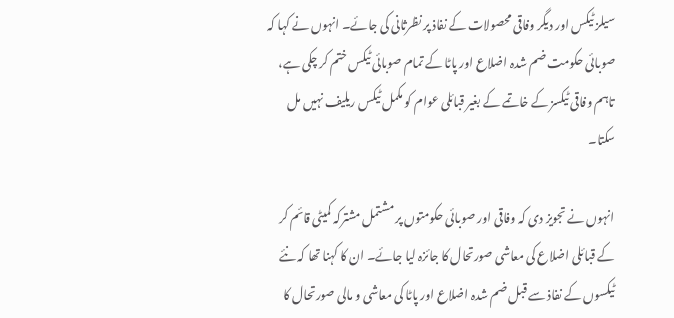سیلز ٹیکس اور دیگر وفاقی محصولات کے نفاذ پر نظرثانی کی جائے۔ انہوں نے کہا کہ صوبائی حکومت ضم شدہ اضلاع اور پاٹا کے تمام صوبائی ٹیکس ختم کر چکی ہے، تاہم وفاقی ٹیکسز کے خاتمے کے بغیر قبائلی عوام کو مکمل ٹیکس ریلیف نہیں مل سکتا۔

انہوں نے تجویز دی کہ وفاقی اور صوبائی حکومتوں پر مشتمل مشترکہ کمیٹی قائم کر کے قبائلی اضلاع کی معاشی صورتحال کا جائزہ لیا جائے۔ ان کا کہنا تھا کہ نئے ٹیکسوں کے نفاذ سے قبل ضم شدہ اضلاع اور پاٹا کی معاشی و مالی صورتحال کا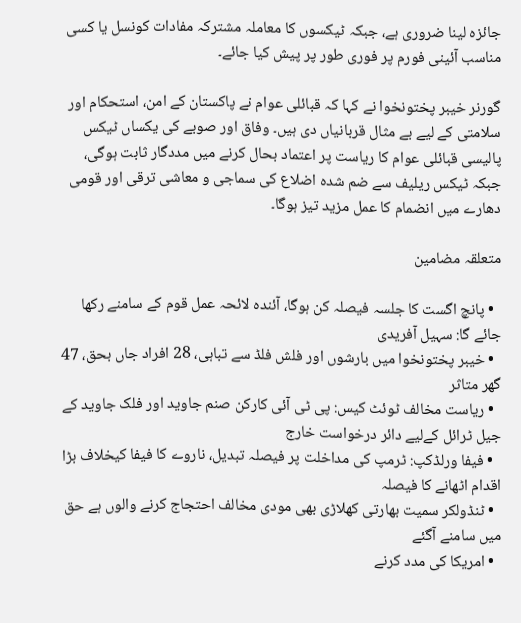جائزہ لینا ضروری ہے، جبکہ ٹیکسوں کا معاملہ مشترکہ مفادات کونسل یا کسی مناسب آئینی فورم پر فوری طور پر پیش کیا جائے۔

گورنر خیبر پختونخوا نے کہا کہ قبائلی عوام نے پاکستان کے امن، استحکام اور سلامتی کے لیے بے مثال قربانیاں دی ہیں۔ وفاق اور صوبے کی یکساں ٹیکس پالیسی قبائلی عوام کا ریاست پر اعتماد بحال کرنے میں مددگار ثابت ہوگی، جبکہ ٹیکس ریلیف سے ضم شدہ اضلاع کی سماجی و معاشی ترقی اور قومی دھارے میں انضمام کا عمل مزید تیز ہوگا۔

متعلقہ مضامین

  • پانچ اگست کا جلسہ فیصلہ کن ہوگا، آئندہ لائحہ عمل قوم کے سامنے رکھا جائے گا: سہیل آفریدی
  • خیبر پختونخوا میں بارشوں اور فلش فلڈ سے تباہی، 28 افراد جاں بحق، 47 گھر متاثر
  • ریاست مخالف ٹوئٹ کیس: پی ٹی آئی کارکن صنم جاوید اور فلک جاوید کے جیل ٹرائل کےلیے دائر درخواست خارج
  • فیفا ورلڈکپ: ٹرمپ کی مداخلت پر فیصلہ تبدیل، ناروے کا فیفا کیخلاف بڑا اقدام اٹھانے کا فیصلہ
  • ٹنڈولکر سمیت بھارتی کھلاڑی بھی مودی مخالف احتجاج کرنے والوں ہے حق میں سامنے آگئے
  • امریکا کی مدد کرنے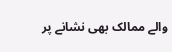والے ممالک بھی نشانے پر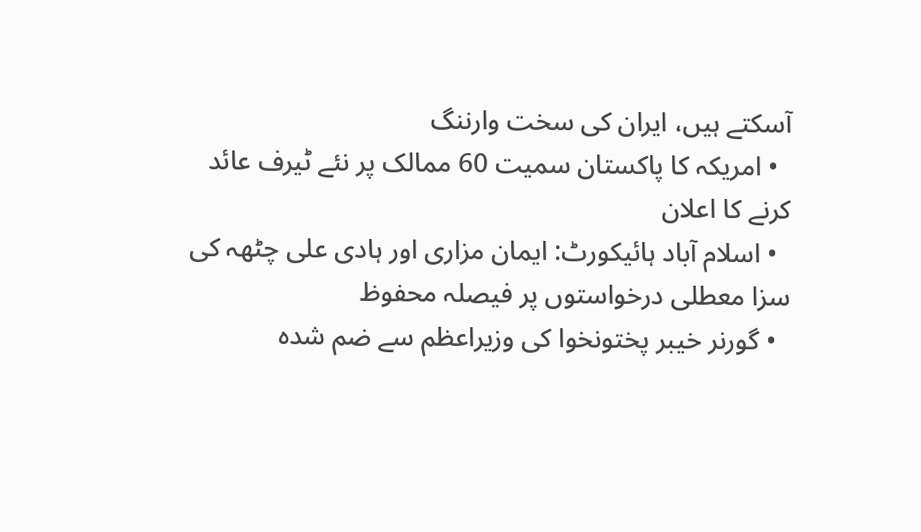آسکتے ہیں، ایران کی سخت وارننگ
  • امریکہ کا پاکستان سمیت 60 ممالک پر نئے ٹیرف عائد کرنے کا اعلان
  • اسلام آباد ہائیکورٹ: ایمان مزاری اور ہادی علی چٹھہ کی سزا معطلی درخواستوں پر فیصلہ محفوظ
  • گورنر خیبر پختونخوا کی وزیراعظم سے ضم شدہ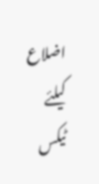اضلاع کیلئے ٹیکس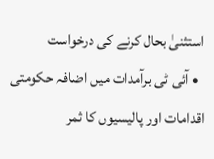استثنیٰ بحال کرنے کی درخواست
  • آئی ٹی برآمدات میں اضافہ حکومتی اقدامات اور پالیسیوں کا ثمر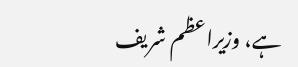ہے، وزیراعظم شریف